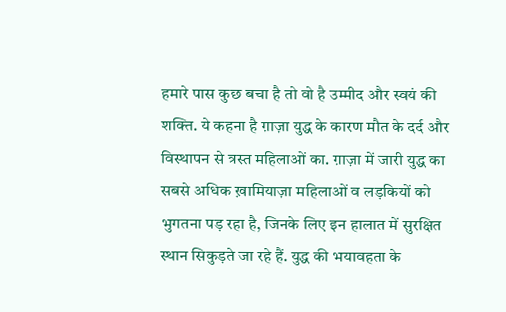हमारे पास कुछ बचा है तो वो है उम्मीद और स्वयं की शक्ति. ये कहना है ग़ाज़ा युद्ध के कारण मौत के दर्द और विस्थापन से त्रस्त महिलाओं का. ग़ाज़ा में जारी युद्ध का सबसे अधिक ख़ामियाज़ा महिलाओं व लड़कियों को भुगतना पड़ रहा है, जिनके लिए इन हालात में सुरक्षित स्थान सिकुड़ते जा रहे हैं. युद्ध की भयावहता के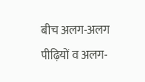बीच अलग-अलग पीढ़ियों व अलग-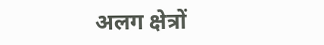अलग क्षेत्रों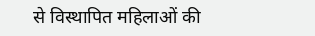से विस्थापित महिलाओं की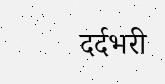दर्दभरी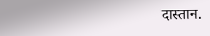दास्तान.